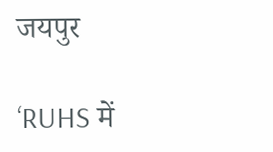जयपुर

‘RUHS में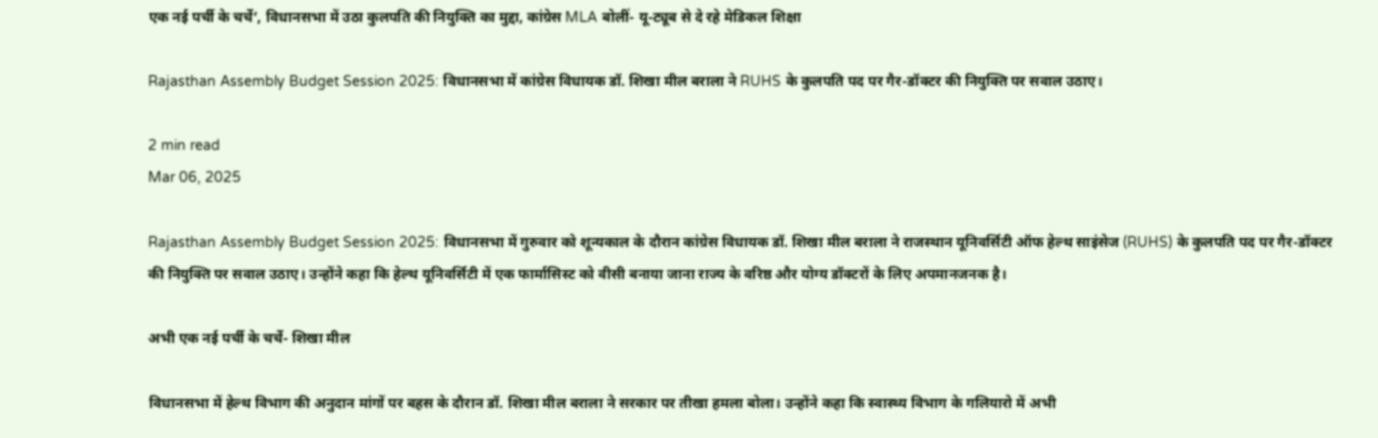एक नई पर्ची के चर्चे’, विधानसभा में उठा कुलपति की नियुक्ति का मुद्दा, कांग्रेस MLA बोलीं- यू-ट्यूब से दे रहे मेडिकल शिक्षा

Rajasthan Assembly Budget Session 2025: विधानसभा में कांग्रेस विधायक डॉ. शिखा मील बराला ने RUHS के कुलपति पद पर गैर-डॉक्टर की नियुक्ति पर सवाल उठाए।

2 min read
Mar 06, 2025

Rajasthan Assembly Budget Session 2025: विधानसभा में गुरुवार को शून्यकाल के दौरान कांग्रेस विधायक डॉ. शिखा मील बराला ने राजस्थान यूनिवर्सिटी ऑफ हेल्थ साइंसेज (RUHS) के कुलपति पद पर गैर-डॉक्टर की नियुक्ति पर सवाल उठाए। उन्होंने कहा कि हेल्थ यूनिवर्सिटी में एक फार्मासिस्ट को वीसी बनाया जाना राज्य के वरिष्ठ और योग्य डॉक्टरों के लिए अपमानजनक है।

अभी एक नई पर्ची के चर्चे- शिखा मील

विधानसभा में हेल्थ विभाग की अनुदान मांगों पर बहस के दौरान डॉ. शिखा मील बराला ने सरकार पर तीखा हमला बोला। उन्होंने कहा कि स्वास्थ्य विभाग के गलियारो में अभी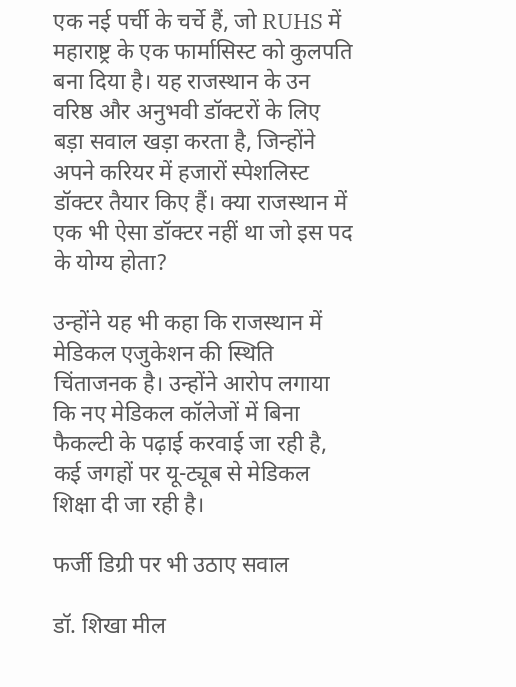एक नई पर्ची के चर्चे हैं, जो RUHS में महाराष्ट्र के एक फार्मासिस्ट को कुलपति बना दिया है। यह राजस्थान के उन वरिष्ठ और अनुभवी डॉक्टरों के लिए बड़ा सवाल खड़ा करता है, जिन्होंने अपने करियर में हजारों स्पेशलिस्ट डॉक्टर तैयार किए हैं। क्या राजस्थान में एक भी ऐसा डॉक्टर नहीं था जो इस पद के योग्य होता?

उन्होंने यह भी कहा कि राजस्थान में मेडिकल एजुकेशन की स्थिति चिंताजनक है। उन्होंने आरोप लगाया कि नए मेडिकल कॉलेजों में बिना फैकल्टी के पढ़ाई करवाई जा रही है, कई जगहों पर यू-ट्यूब से मेडिकल शिक्षा दी जा रही है।

फर्जी डिग्री पर भी उठाए सवाल

डॉ. शिखा मील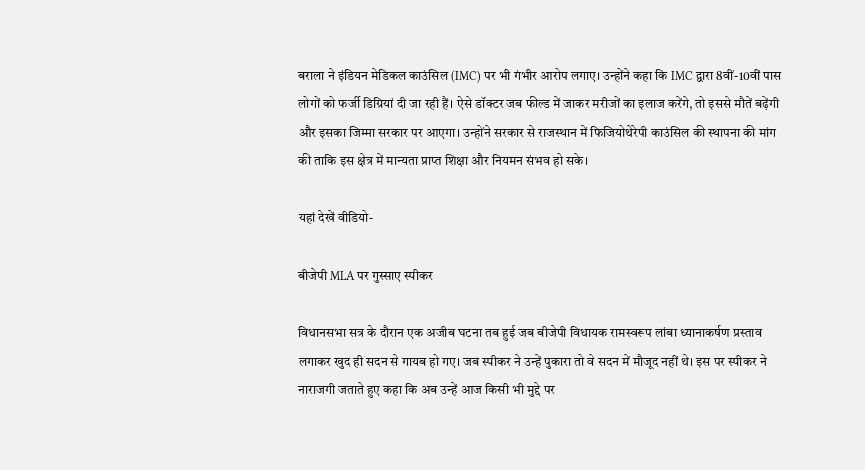बराला ने इंडियन मेडिकल काउंसिल (IMC) पर भी गंभीर आरोप लगाए। उन्होंने कहा कि IMC द्वारा 8वीं-10वीं पास लोगों को फर्जी डिग्रियां दी जा रही हैं। ऐसे डॉक्टर जब फील्ड में जाकर मरीजों का इलाज करेंगे, तो इससे मौतें बढ़ेंगी और इसका जिम्मा सरकार पर आएगा। उन्होंने सरकार से राजस्थान में फिजियोथेरेपी काउंसिल की स्थापना की मांग की ताकि इस क्षेत्र में मान्यता प्राप्त शिक्षा और नियमन संभव हो सके।

यहां देखें वीडियो-

बीजेपी MLA पर गुस्साए स्पीकर

विधानसभा सत्र के दौरान एक अजीब घटना तब हुई जब बीजेपी विधायक रामस्वरूप लांबा ध्यानाकर्षण प्रस्ताव लगाकर खुद ही सदन से गायब हो गए। जब स्पीकर ने उन्हें पुकारा तो वे सदन में मौजूद नहीं थे। इस पर स्पीकर ने नाराजगी जताते हुए कहा कि अब उन्हें आज किसी भी मुद्दे पर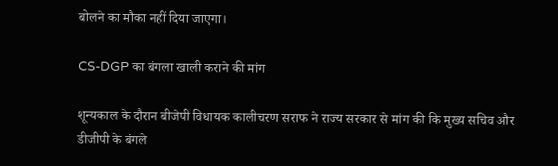बोलने का मौका नहीं दिया जाएगा।

CS-DGP का बंगला खाली कराने की मांग

शून्यकाल के दौरान बीजेपी विधायक कालीचरण सराफ ने राज्य सरकार से मांग की कि मुख्य सचिव और डीजीपी के बंगले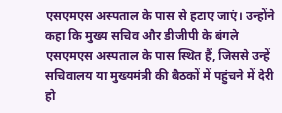एसएमएस अस्पताल के पास से हटाए जाएं। उन्होंने कहा कि मुख्य सचिव और डीजीपी के बंगले एसएमएस अस्पताल के पास स्थित हैं, जिससे उन्हें सचिवालय या मुख्यमंत्री की बैठकों में पहुंचने में देरी हो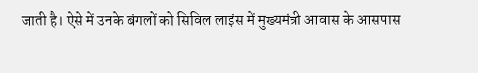जाती है। ऐसे में उनके बंगलों को सिविल लाइंस में मुख्यमंत्री आवास के आसपास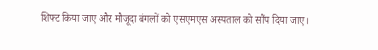शिफ्ट किया जाए और मौजूदा बंगलों को एसएमएस अस्पताल को सौंप दिया जाए।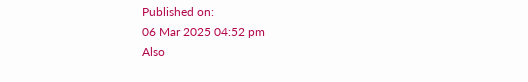Published on:
06 Mar 2025 04:52 pm
Also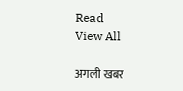Read
View All

अगली खबर